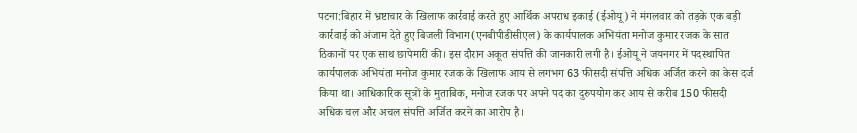पटना:बिहार में भ्रष्टाचार के खिलाफ कार्रवाई करते हुए आर्थिक अपराध इकाई (ईओयू) ने मंगलवार को तड़के एक बड़ी कार्रवाई को अंजाम देते हुए बिजली विभाग(एनबीपीडीसीएल) के कार्यपालक अभियंता मनोज कुमार रजक के सात ठिकानों पर एक साथ छापेमारी की। इस दौरान अकूत संपत्ति की जानकारी लगी है। ईओयू ने जयनगर में पदस्थापित कार्यपालक अभियंता मनोज कुमार रजक के खिलाफ आय से लगभग 63 फीसदी संपत्ति अधिक अर्जित करने का केस दर्ज किया था। आधिकारिक सूत्रों के मुताबिक, मनोज रजक पर अपने पद का दुरुपयोग कर आय से करीब 150 फीसदी अधिक चल और अचल संपत्ति अर्जित करने का आरोप है।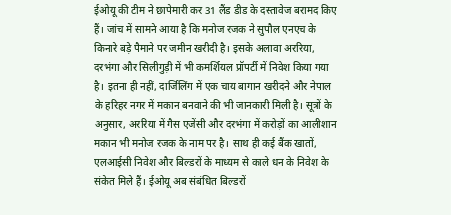ईओयू की टीम ने छापेमारी कर 31 लैंड डीड के दस्तावेज बरामद किए हैं। जांच में सामने आया है कि मनोज रजक ने सुपौल एनएच के किनारे बड़े पैमाने पर जमीन खरीदी है। इसके अलावा अररिया, दरभंगा और सिलीगुड़ी में भी कमर्शियल प्रॉपर्टी में निवेश किया गया है। इतना ही नहीं, दार्जिलिंग में एक चाय बागान खरीदने और नेपाल के हरिहर नगर में मकान बनवाने की भी जानकारी मिली है। सूत्रों के अनुसार, अररिया में गैस एजेंसी और दरभंगा में करोड़ों का आलीशान मकान भी मनोज रजक के नाम पर है। साथ ही कई बैंक खातों, एलआईसी निवेश और बिल्डरों के माध्यम से काले धन के निवेश के संकेत मिले हैं। ईओयू अब संबंधित बिल्डरों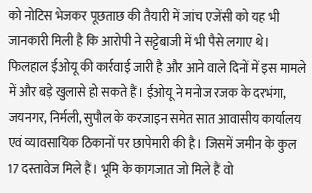को नोटिस भेजकर पूछताछ की तैयारी में जांच एजेंसी को यह भी जानकारी मिली है कि आरोपी ने सट्टेबाजी में भी पैसे लगाए थे।
फिलहाल ईओयू की कार्रवाई जारी है और आने वाले दिनों में इस मामले में और बड़े खुलासे हो सकते हैं। ईओयू ने मनोज रजक के दरभंगा, जयनगर, निर्मली, सुपौल के करजाइन समेत सात आवासीय कार्यालय एवं व्यावसायिक ठिकानों पर छापेमारी की है। जिसमें जमीन के कुल 17 दस्तावेज मिले हैं। भूमि के कागजात जो मिले हैं वो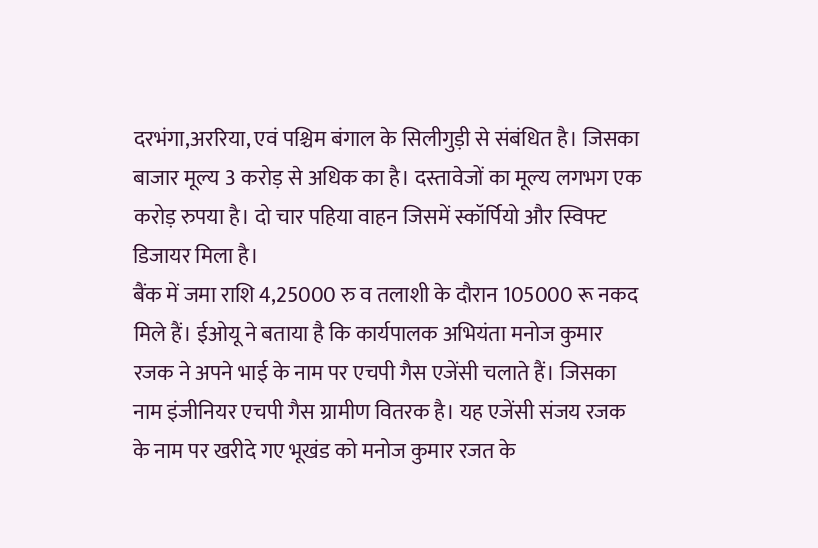दरभंगा,अररिया, एवं पश्चिम बंगाल के सिलीगुड़ी से संबंधित है। जिसका बाजार मूल्य 3 करोड़ से अधिक का है। दस्तावेजों का मूल्य लगभग एक करोड़ रुपया है। दो चार पहिया वाहन जिसमें स्कॉर्पियो और स्विफ्ट डिजायर मिला है।
बैंक में जमा राशि 4,25000 रु व तलाशी के दौरान 105000 रू नकद मिले हैं। ईओयू ने बताया है कि कार्यपालक अभियंता मनोज कुमार रजक ने अपने भाई के नाम पर एचपी गैस एजेंसी चलाते हैं। जिसका नाम इंजीनियर एचपी गैस ग्रामीण वितरक है। यह एजेंसी संजय रजक के नाम पर खरीदे गए भूखंड को मनोज कुमार रजत के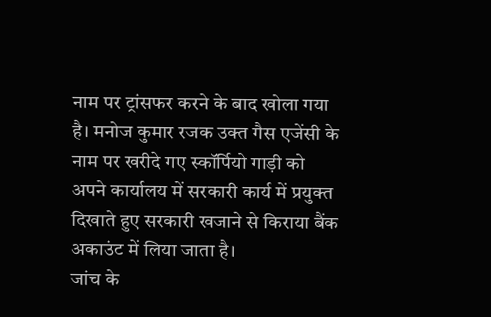नाम पर ट्रांसफर करने के बाद खोला गया है। मनोज कुमार रजक उक्त गैस एजेंसी के नाम पर खरीदे गए स्कॉर्पियो गाड़ी को अपने कार्यालय में सरकारी कार्य में प्रयुक्त दिखाते हुए सरकारी खजाने से किराया बैंक अकाउंट में लिया जाता है।
जांच के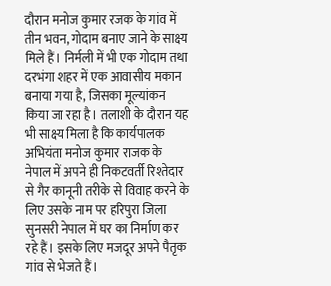दौरान मनोज कुमार रजक के गांव में तीन भवन, गोदाम बनाए जाने के साक्ष्य मिले हैं। निर्मली में भी एक गोदाम तथा दरभंगा शहर में एक आवासीय मकान बनाया गया है, जिसका मूल्यांकन किया जा रहा है। तलाशी के दौरान यह भी साक्ष्य मिला है कि कार्यपालक अभियंता मनोज कुमार राजक के नेपाल में अपने ही निकटवर्ती रिश्तेदार से गैर कानूनी तरीके से विवाह करने के लिए उसके नाम पर हरिपुरा जिला सुनसरी नेपाल में घर का निर्माण कर रहे हैं। इसके लिए मजदूर अपने पैतृक गांव से भेजते हैं।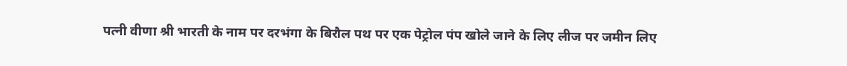पत्नी वीणा श्री भारती के नाम पर दरभंगा के बिरौल पथ पर एक पेट्रोल पंप खोले जाने के लिए लीज पर जमीन लिए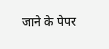जाने के पेपर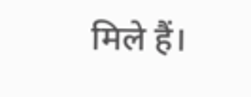मिले हैं।